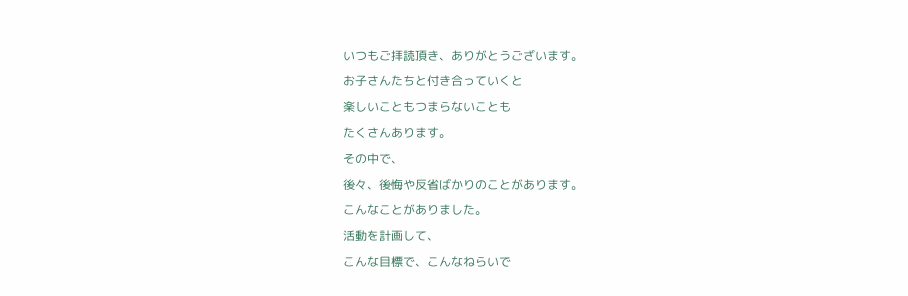いつもご拝読頂き、ありがとうございます。
お子さんたちと付き合っていくと
楽しいこともつまらないことも
たくさんあります。
その中で、
後々、後悔や反省ばかりのことがあります。
こんなことがありました。
活動を計画して、
こんな目標で、こんなねらいで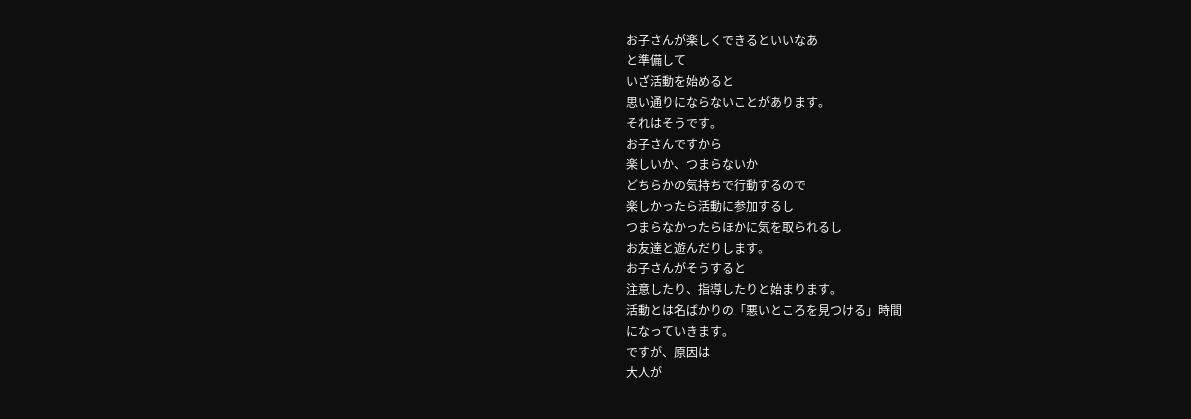お子さんが楽しくできるといいなあ
と準備して
いざ活動を始めると
思い通りにならないことがあります。
それはそうです。
お子さんですから
楽しいか、つまらないか
どちらかの気持ちで行動するので
楽しかったら活動に参加するし
つまらなかったらほかに気を取られるし
お友達と遊んだりします。
お子さんがそうすると
注意したり、指導したりと始まります。
活動とは名ばかりの「悪いところを見つける」時間
になっていきます。
ですが、原因は
大人が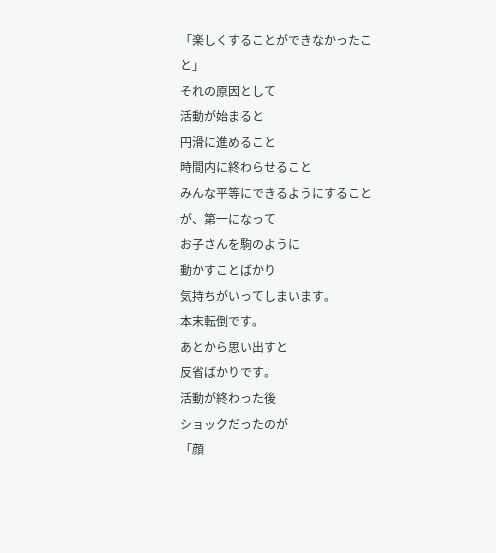「楽しくすることができなかったこと」
それの原因として
活動が始まると
円滑に進めること
時間内に終わらせること
みんな平等にできるようにすること
が、第一になって
お子さんを駒のように
動かすことばかり
気持ちがいってしまいます。
本末転倒です。
あとから思い出すと
反省ばかりです。
活動が終わった後
ショックだったのが
「顔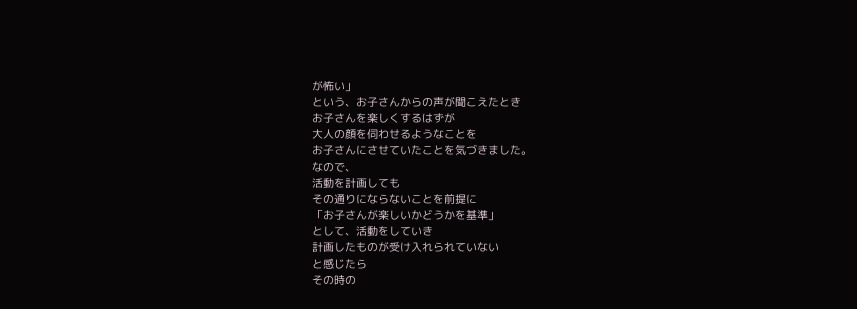が怖い」
という、お子さんからの声が聞こえたとき
お子さんを楽しくするはずが
大人の顔を伺わせるようなことを
お子さんにさせていたことを気づきました。
なので、
活動を計画しても
その通りにならないことを前提に
「お子さんが楽しいかどうかを基準」
として、活動をしていき
計画したものが受け入れられていない
と感じたら
その時の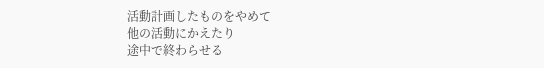活動計画したものをやめて
他の活動にかえたり
途中で終わらせる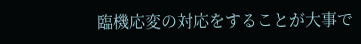臨機応変の対応をすることが大事で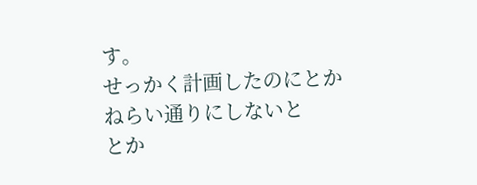す。
せっかく計画したのにとか
ねらい通りにしないと
とか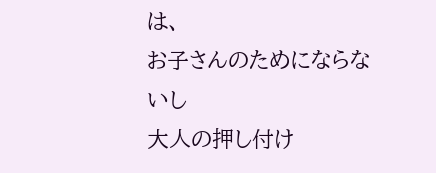は、
お子さんのためにならないし
大人の押し付け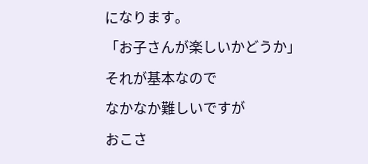になります。
「お子さんが楽しいかどうか」
それが基本なので
なかなか難しいですが
おこさ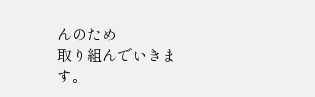んのため
取り組んでいきます。